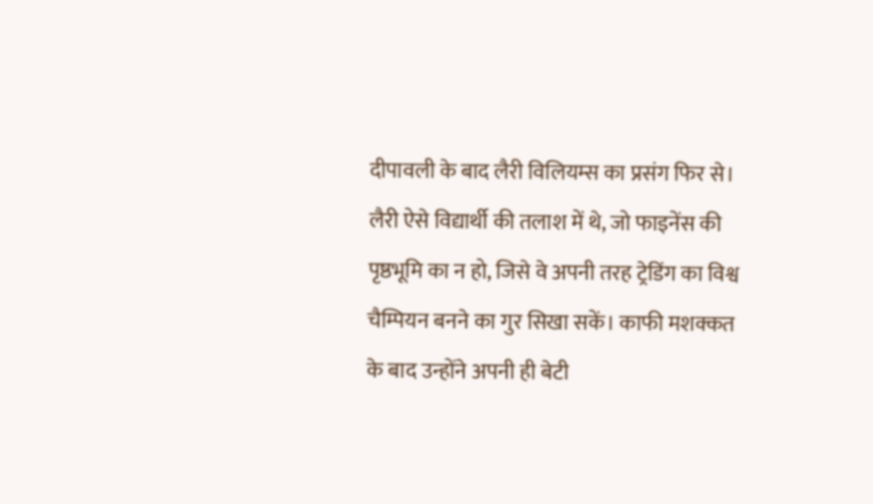दीपावली के बाद लैरी विलियम्स का प्रसंग फिर से। लैरी ऐसे विद्यार्थी की तलाश में थे, जो फाइनेंस की पृष्ठभूमि का न हो, जिसे वे अपनी तरह ट्रेडिंग का विश्व चैम्पियन बनने का गुर सिखा सकें। काफी मशक्कत के बाद उन्होंने अपनी ही बेटी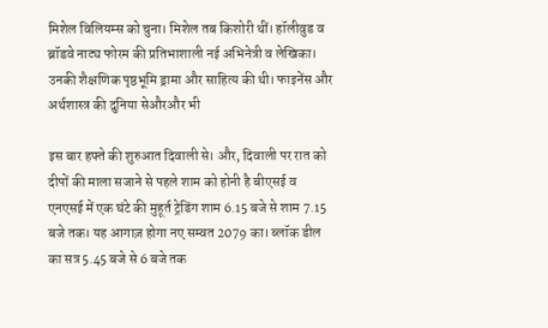मिशेल विलियम्स को चुना। मिशेल तब किशोरी थीं। हॉलीवुड व ब्रॉडवे नाट्य फोरम की प्रतिभाशाली नई अभिनेत्री व लेखिका। उनकी शैक्षणिक पृष्ठभूमि ड्रामा और साहित्य की थी। फाइनेंस और अर्थशास्त्र की दुनिया सेऔरऔर भी

इस बार हफ्ते की शुरुआत दिवाली से। और, दिवाली पर रात को दीपों की माला सजाने से पहले शाम को होनी है बीएसई व एनएसई में एक घंटे की मुहूर्त ट्रेडिंग शाम 6.15 बजे से शाम 7.15 बजे तक। यह आगाज़ होगा नए सम्वत 2079 का। ब्लॉक डील का सत्र 5.45 बजे से 6 बजे तक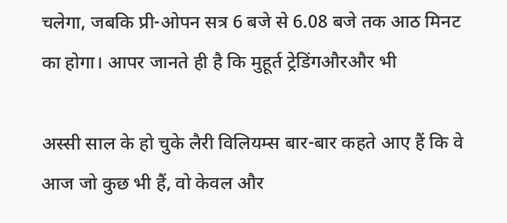चलेगा, जबकि प्री-ओपन सत्र 6 बजे से 6.08 बजे तक आठ मिनट का होगा। आपर जानते ही है कि मुहूर्त ट्रेडिंगऔरऔर भी

अस्सी साल के हो चुके लैरी विलियम्स बार-बार कहते आए हैं कि वे आज जो कुछ भी हैं, वो केवल और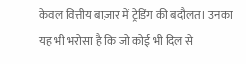केवल वित्तीय बाज़ार में ट्रेडिंग की बदौलत। उनका यह भी भरोसा है कि जो कोई भी दिल से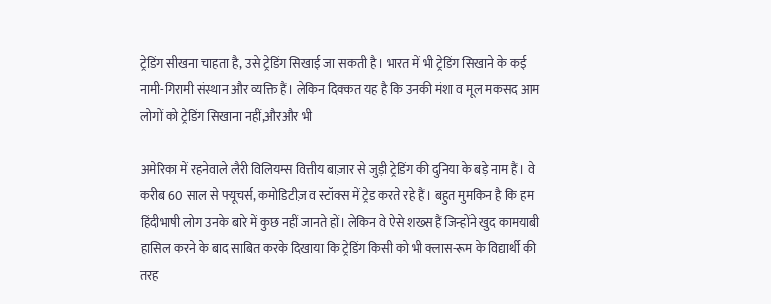ट्रेडिंग सीखना चाहता है, उसे ट्रेडिंग सिखाई जा सकती है। भारत में भी ट्रेडिंग सिखाने के कई नामी-गिरामी संस्थान और व्यक्ति हैं। लेकिन दिक्कत यह है कि उनकी मंशा व मूल मकसद आम लोगों को ट्रेडिंग सिखाना नहीं,औरऔर भी

अमेरिका में रहनेवाले लैरी विलियम्स वित्तीय बाज़ार से जुड़ी ट्रेडिंग की दुनिया के बड़े नाम हैं। वे करीब 60 साल से फ्यूचर्स, कमोडिटीज़ व स्टॉक्स में ट्रेड करते रहे हैं। बहुत मुमकिन है कि हम हिंदीभाषी लोग उनके बारे में कुछ नहीं जानते हों। लेकिन वे ऐसे शख्स हैं जिन्होंने खुद कामयाबी हासिल करने के बाद साबित करके दिखाया कि ट्रेडिंग किसी को भी क्लास-रूम के विद्यार्थी की तरह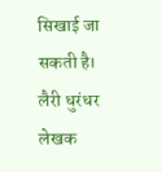सिखाई जा सकती है। लैरी धुरंधर लेखक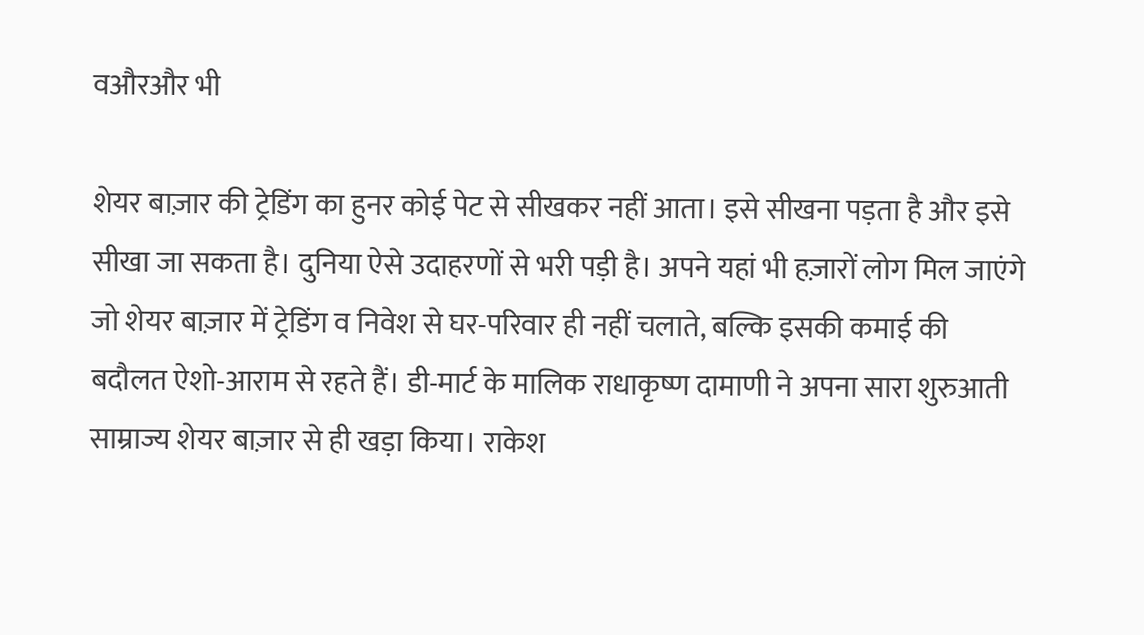वऔरऔर भी

शेयर बाज़ार की ट्रेडिंग का हुनर कोई पेट से सीखकर नहीं आता। इसे सीखना पड़ता है और इसे सीखा जा सकता है। दुनिया ऐसे उदाहरणों से भरी पड़ी है। अपने यहां भी हज़ारों लोग मिल जाएंगे जो शेयर बाज़ार में ट्रेडिंग व निवेश से घर-परिवार ही नहीं चलाते, बल्कि इसकी कमाई की बदौलत ऐशो-आराम से रहते हैं। डी-मार्ट के मालिक राधाकृष्ण दामाणी ने अपना सारा शुरुआती साम्राज्य शेयर बाज़ार से ही खड़ा किया। राकेश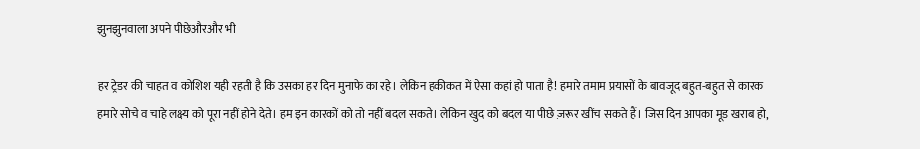झुनझुनवाला अपने पीछेऔरऔर भी

हर ट्रेडर की चाहत व कोशिश यही रहती है कि उसका हर दिन मुनाफे का रहे। लेकिन हकीकत में ऐसा कहां हो पाता है! हमारे तमाम प्रयासों के बावजूद बहुत-बहुत से कारक हमारे सोचे व चाहे लक्ष्य को पूरा नहीं होने देते। हम इन कारकों को तो नहीं बदल सकते। लेकिन खुद को बदल या पीछे ज़रूर खींच सकते हैं। जिस दिन आपका मूड खराब हो,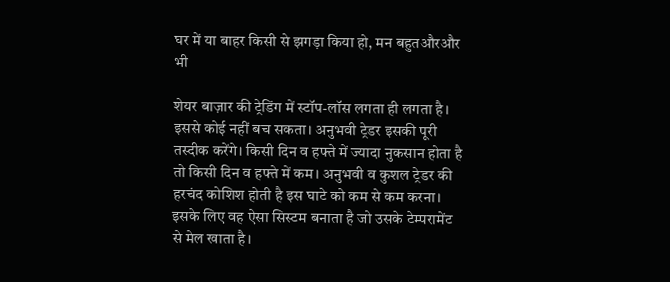घर में या बाहर किसी से झगड़ा किया हो, मन बहुतऔरऔर भी

शेयर बाज़ार की ट्रेडिंग में स्टॉप-लॉस लगता ही लगता है। इससे कोई नहीं बच सकता। अनुभवी ट्रेडर इसकी पूरी तस्दीक करेंगे। किसी दिन व हफ्ते में ज्यादा नुकसान होता है तो किसी दिन व हफ्ते में कम। अनुभवी व कुशल ट्रेडर की हरचंद कोशिश होती है इस घाटे को कम से कम करना। इसके लिए वह ऐसा सिस्टम बनाता है जो उसके टेम्परामेंट से मेल खाता है।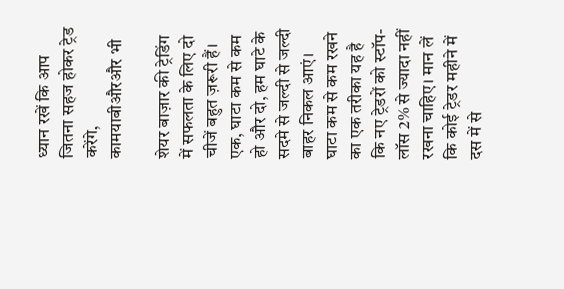ध्यान रखें कि आप जितना सहज होकर ट्रेड करेंगे, कामयाबीऔरऔर भी

शेयर बाज़ार की ट्रेडिंग में सफलता के लिए दो चीजें बहुत ज़रूरी हैं। एक, घाटा कम से कम हो और दो, हम घाटे के सदमे से जल्दी से जल्दी बाहर निकल आएं। घाटा कम से कम रखने का एक तरीका यह है कि नए ट्रेडरों को स्टॉप-लॉस 2% से ज्यादा नहीं रखना चाहिए। मान लें कि कोई ट्रेडर महीने में दस में से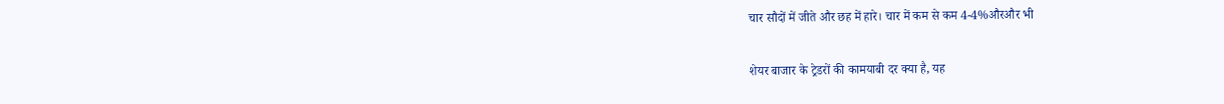चार सौदों में जीते और छह में हारे। चार में कम से कम 4-4%औरऔर भी

शेयर बाजार के ट्रेडरों की कामयाबी दर क्या है, यह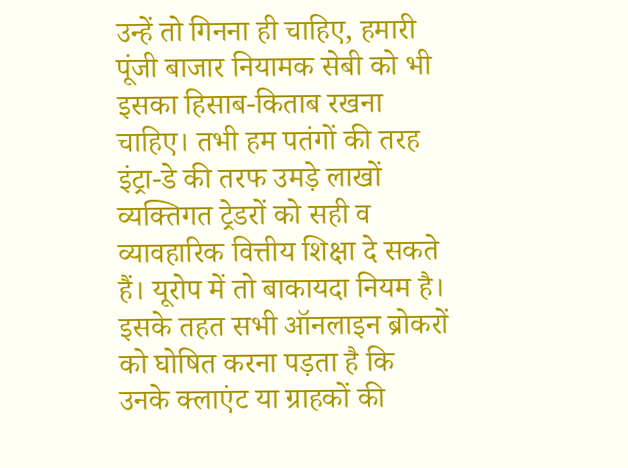उन्हें तो गिनना ही चाहिए, हमारी पूंजी बाजार नियामक सेबी को भी इसका हिसाब-किताब रखना चाहिए। तभी हम पतंगों की तरह इंट्रा-डे की तरफ उमड़े लाखों व्यक्तिगत ट्रेडरों को सही व व्यावहारिक वित्तीय शिक्षा दे सकते हैं। यूरोप में तो बाकायदा नियम है। इसके तहत सभी ऑनलाइन ब्रोकरों को घोषित करना पड़ता है कि उनके क्लाएंट या ग्राहकों की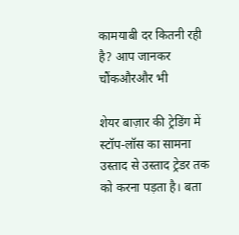कामयाबी दर कितनी रही है? आप जानकर चौंकऔरऔर भी

शेयर बाज़ार की ट्रेडिंग में स्टॉप-लॉस का सामना उस्ताद से उस्ताद ट्रेडर तक को करना पड़ता है। बता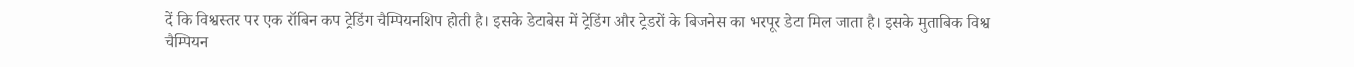दें कि विश्वस्तर पर एक रॉबिन कप ट्रेडिंग चैम्पियनशिप होती है। इसके डेटाबेस में ट्रेडिंग और ट्रेडरों के बिजनेस का भरपूर डेटा मिल जाता है। इसके मुताबिक विश्व चैम्पियन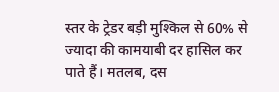स्तर के ट्रेडर बड़ी मुश्किल से 60% से ज्यादा की कामयाबी दर हासिल कर पाते हैं। मतलब, दस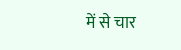में से चार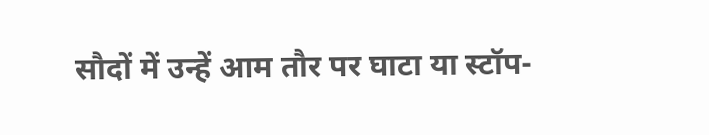सौदों में उन्हें आम तौर पर घाटा या स्टॉप-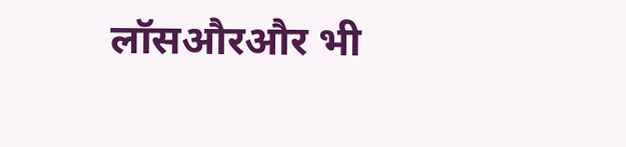लॉसऔरऔर भी